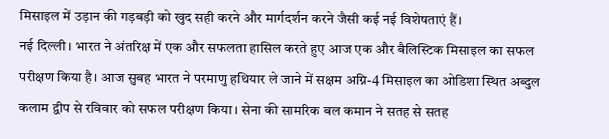मिसाइल में उड़ान की गड़बड़ी को खुद सही करने और मार्गदर्शन करने जैसी कई नई विशेषताएं हैं।
नई दिल्ली। भारत ने अंतरिक्ष में एक और सफलता हासिल करते हुए आज एक और बैलिस्टिक मिसाइल का सफल परीक्षण किया है। आज सुबह भारत ने परमाणु हथियार ले जाने में सक्षम अग्नि-4 मिसाइल का ओडिशा स्थित अब्दुल कलाम द्वीप से रविवार को सफल परीक्षण किया। सेना की सामरिक बल कमान ने सतह से सतह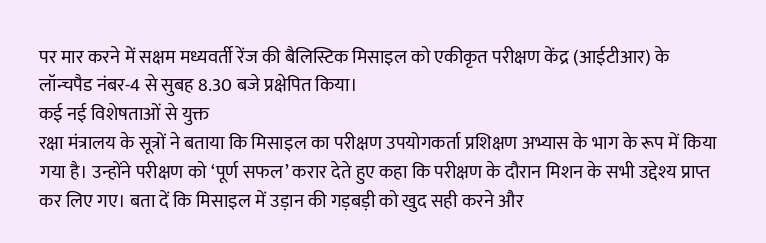पर मार करने में सक्षम मध्यवर्ती रेंज की बैलिस्टिक मिसाइल को एकीकृत परीक्षण केंद्र (आईटीआर) के लॉन्चपैड नंबर-4 से सुबह 8.30 बजे प्रक्षेपित किया।
कई नई विशेषताओं से युक्त
रक्षा मंत्रालय के सूत्रों ने बताया कि मिसाइल का परीक्षण उपयोगकर्ता प्रशिक्षण अभ्यास के भाग के रूप में किया गया है। उन्होंने परीक्षण को ‘पूर्ण सफल’ करार देते हुए कहा कि परीक्षण के दौरान मिशन के सभी उद्देश्य प्राप्त कर लिए गए। बता दें कि मिसाइल में उड़ान की गड़बड़ी को खुद सही करने और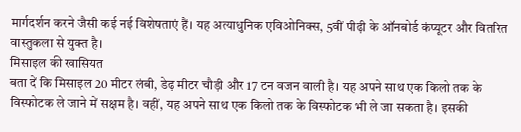मार्गदर्शन करने जैसी कई नई विशेषताएं हैं। यह अत्याधुनिक एविओनिक्स, 5वीं पीढ़ी के ऑनबोर्ड कंप्यूटर और वितरित वास्तुकला से युक्त है।
मिसाइल की खासियत
बता दें कि मिसाइल 20 मीटर लंबी, डेढ़ मीटर चौड़ी और 17 टन वजन वाली है। यह अपने साथ एक किलो तक के विस्फोटक ले जाने में सक्षम है। वहीं, यह अपने साथ एक किलो तक के विस्फोटक भी ले जा सकता है। इसकी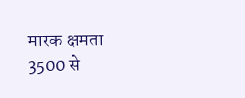मारक क्षमता 3500 से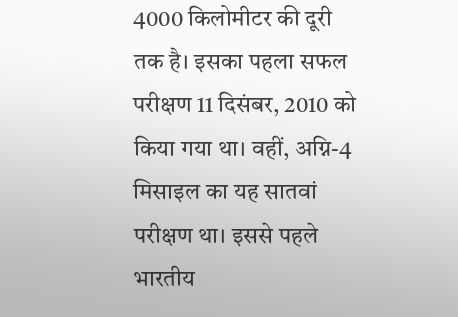4000 किलोमीटर की दूरी तक है। इसका पहला सफल परीक्षण 11 दिसंबर, 2010 को किया गया था। वहीं, अग्नि-4 मिसाइल का यह सातवां परीक्षण था। इससे पहले भारतीय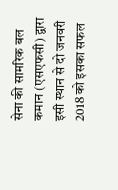सेना की सामरिक बल कमान (एसएफसी) द्वारा इसी स्थान से दो जनवरी 2018 को इसका सफल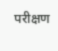परीक्षण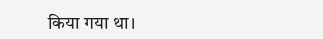किया गया था।